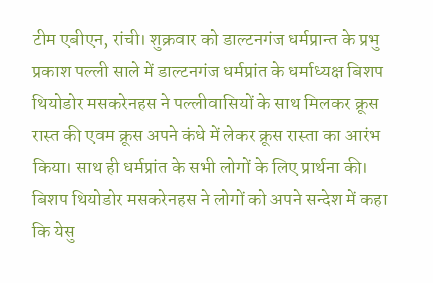टीम एबीएन, रांची। शुक्रवार को डाल्टनगंज धर्मप्रान्त के प्रभु प्रकाश पल्ली साले में डाल्टनगंज धर्मप्रांत के धर्माध्यक्ष बिशप थियोडोर मसकरेनहस ने पल्लीवासियों के साथ मिलकर क्रूस रास्त की एवम क्रूस अपने कंधे में लेकर क्रूस रास्ता का आरंभ किया। साथ ही धर्मप्रांत के सभी लोगों के लिए प्रार्थना की। बिशप थियोडोर मसकरेनहस ने लोगों को अपने सन्देश में कहा कि येसु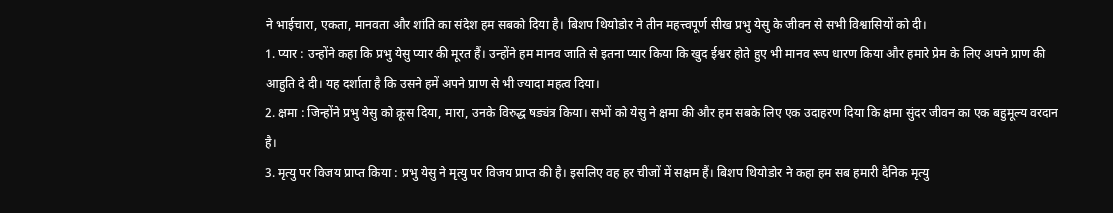ने भाईचारा, एकता, मानवता और शांति का संदेश हम सबको दिया है। बिशप थियोडोर ने तीन महत्त्वपूर्ण सीख प्रभु येसु के जीवन से सभी विश्वासियों को दी।
1. प्यार : उन्होंने कहा कि प्रभु येसु प्यार की मूरत हैं। उन्होंने हम मानव जाति से इतना प्यार किया कि खुद ईश्वर होते हुए भी मानव रूप धारण किया और हमारे प्रेम के लिए अपने प्राण की आहुति दे दी। यह दर्शाता है कि उसने हमें अपने प्राण से भी ज्यादा महत्व दिया।
2. क्षमा : जिन्होंने प्रभु येसु को क्रूस दिया, मारा, उनके विरुद्ध षड्यंत्र किया। सभों को येसु ने क्षमा की और हम सबके लिए एक उदाहरण दिया कि क्षमा सुंदर जीवन का एक बहुमूल्य वरदान है।
3. मृत्यु पर विजय प्राप्त किया : प्रभु येसु ने मृत्यु पर विजय प्राप्त की है। इसलिए वह हर चीजों में सक्षम हैं। बिशप थियोडोर ने कहा हम सब हमारी दैनिक मृत्यु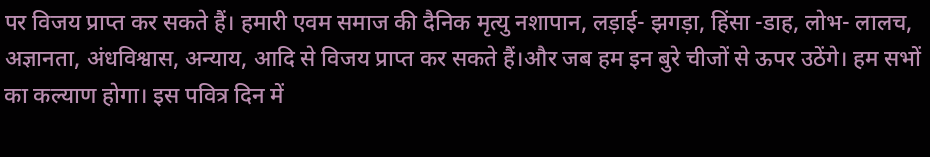पर विजय प्राप्त कर सकते हैं। हमारी एवम समाज की दैनिक मृत्यु नशापान, लड़ाई- झगड़ा, हिंसा -डाह, लोभ- लालच, अज्ञानता, अंधविश्वास, अन्याय, आदि से विजय प्राप्त कर सकते हैं।और जब हम इन बुरे चीजों से ऊपर उठेंगे। हम सभों का कल्याण होगा। इस पवित्र दिन में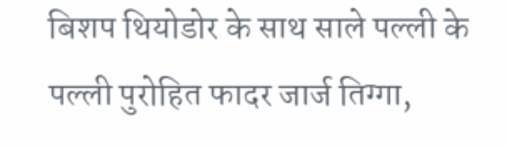बिशप थियोडोर के साथ साले पल्ली के पल्ली पुरोहित फादर जार्ज तिग्गा,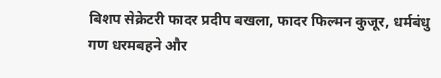बिशप सेक्रेटरी फादर प्रदीप बखला, फादर फिल्मन कुजूर, धर्मबंधु गण धरमबहने और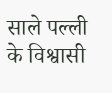साले पल्ली के विश्वासी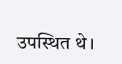उपस्थित थे।